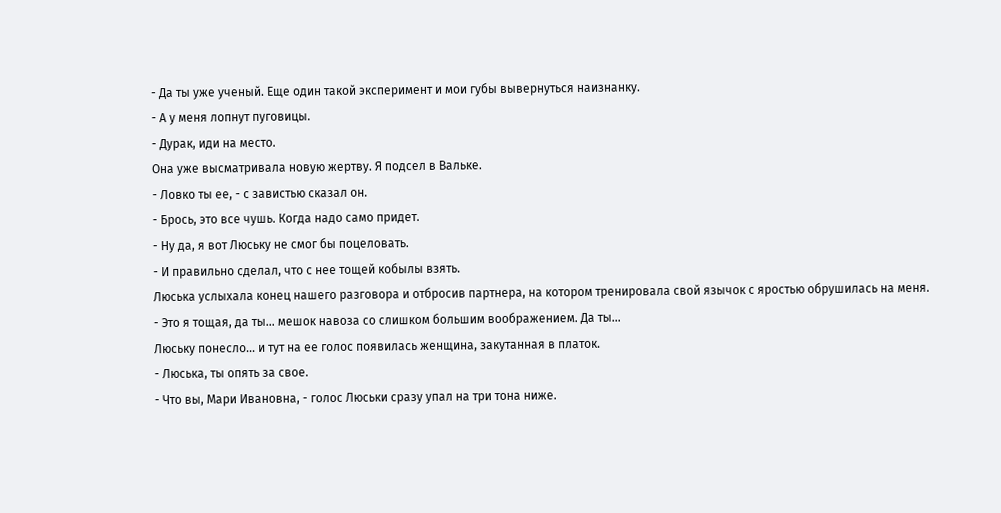- Да ты уже ученый. Еще один такой эксперимент и мои губы вывернуться наизнанку.
- А у меня лопнут пуговицы.
- Дурак, иди на место.
Она уже высматривала новую жертву. Я подсел в Вальке.
- Ловко ты ее, - с завистью сказал он.
- Брось, это все чушь. Когда надо само придет.
- Ну да, я вот Люську не смог бы поцеловать.
- И правильно сделал, что с нее тощей кобылы взять.
Люська услыхала конец нашего разговора и отбросив партнера, на котором тренировала свой язычок с яростью обрушилась на меня.
- Это я тощая, да ты... мешок навоза со слишком большим воображением. Да ты...
Люську понесло... и тут на ее голос появилась женщина, закутанная в платок.
- Люська, ты опять за свое.
- Что вы, Мари Ивановна, - голос Люськи сразу упал на три тона ниже.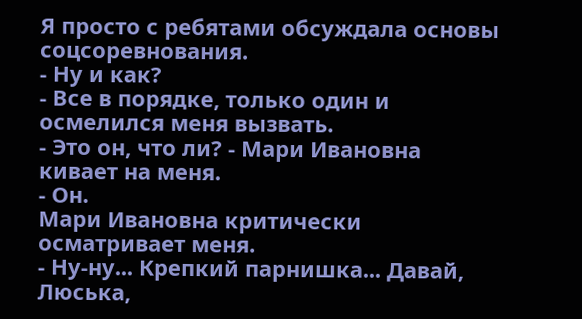Я просто с ребятами обсуждала основы соцсоревнования.
- Ну и как?
- Все в порядке, только один и осмелился меня вызвать.
- Это он, что ли? - Мари Ивановна кивает на меня.
- Он.
Мари Ивановна критически осматривает меня.
- Ну-ну... Крепкий парнишка... Давай, Люська,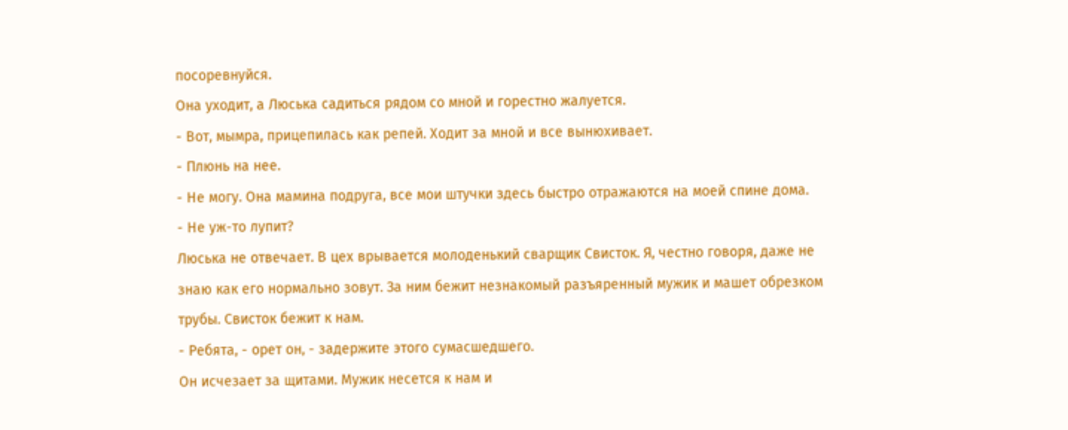посоревнуйся.
Она уходит, а Люська садиться рядом со мной и горестно жалуется.
- Вот, мымра, прицепилась как репей. Ходит за мной и все вынюхивает.
- Плюнь на нее.
- Не могу. Она мамина подруга, все мои штучки здесь быстро отражаются на моей спине дома.
- Не уж-то лупит?
Люська не отвечает. В цех врывается молоденький сварщик Свисток. Я, честно говоря, даже не знаю как его нормально зовут. За ним бежит незнакомый разъяренный мужик и машет обрезком трубы. Свисток бежит к нам.
- Ребята, - орет он, - задержите этого сумасшедшего.
Он исчезает за щитами. Мужик несется к нам и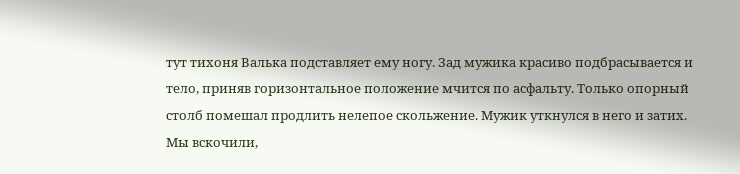тут тихоня Валька подставляет ему ногу. Зад мужика красиво подбрасывается и тело, приняв горизонтальное положение мчится по асфальту. Только опорный столб помешал продлить нелепое скольжение. Мужик уткнулся в него и затих. Мы вскочили,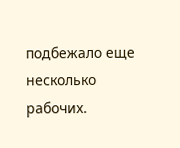подбежало еще несколько рабочих.